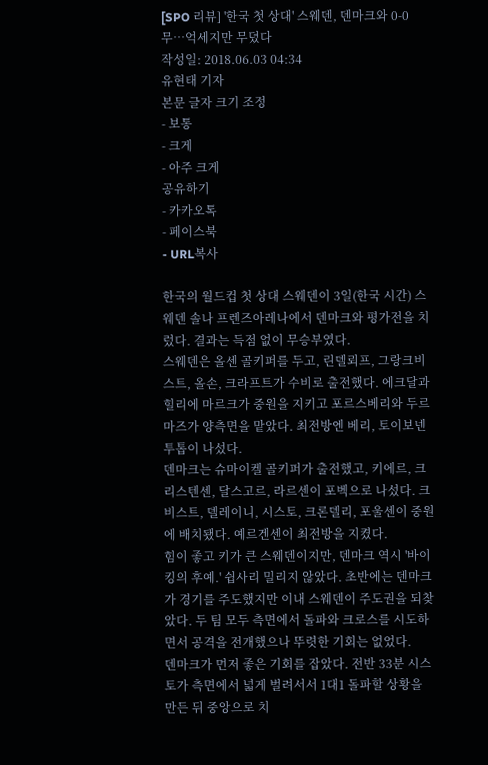[SPO 리뷰] '한국 첫 상대' 스웨덴, 덴마크와 0-0 무…억세지만 무뎠다
작성일: 2018.06.03 04:34
유현태 기자
본문 글자 크기 조정
- 보통
- 크게
- 아주 크게
공유하기
- 카카오톡
- 페이스북
- URL복사

한국의 월드컵 첫 상대 스웨덴이 3일(한국 시간) 스웨덴 솔나 프렌즈아레나에서 덴마크와 평가전을 치렀다. 결과는 득점 없이 무승부였다.
스웨덴은 올센 골키퍼를 두고, 린델뢰프, 그랑크비스트, 올손, 크라프트가 수비로 출전했다. 에크달과 힐리에 마르크가 중원을 지키고 포르스베리와 두르마즈가 양측면을 맡았다. 최전방엔 베리, 토이보넨 투톱이 나섰다.
덴마크는 슈마이켈 골키퍼가 출전했고, 키에르, 크리스텐센, 달스고르, 라르센이 포벡으로 나섰다. 크비스트, 델레이니, 시스토, 크론델리, 포울센이 중원에 배치됐다. 예르겐센이 최전방을 지켰다.
힘이 좋고 키가 큰 스웨덴이지만, 덴마크 역시 '바이킹의 후예.' 쉽사리 밀리지 않았다. 초반에는 덴마크가 경기를 주도했지만 이내 스웨덴이 주도권을 되찾았다. 두 팀 모두 측면에서 돌파와 크로스를 시도하면서 공격을 전개했으나 뚜렷한 기회는 없었다.
덴마크가 먼저 좋은 기회를 잡았다. 전반 33분 시스토가 측면에서 넓게 벌려서서 1대1 돌파할 상황을 만든 뒤 중앙으로 치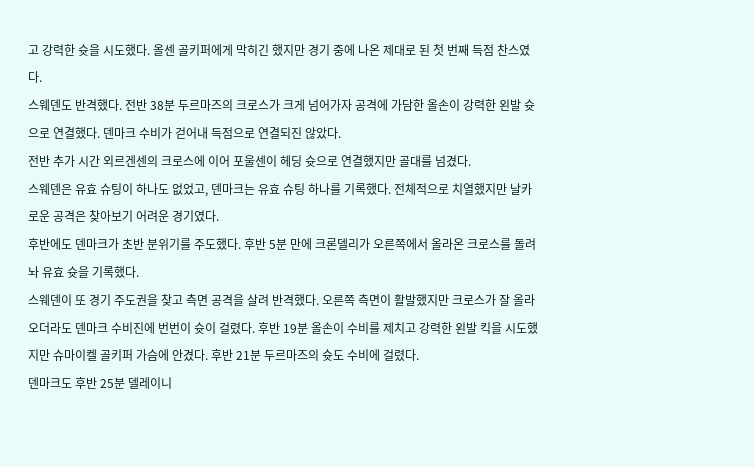고 강력한 슛을 시도했다. 올센 골키퍼에게 막히긴 했지만 경기 중에 나온 제대로 된 첫 번째 득점 찬스였다.
스웨덴도 반격했다. 전반 38분 두르마즈의 크로스가 크게 넘어가자 공격에 가담한 올손이 강력한 왼발 슛으로 연결했다. 덴마크 수비가 걷어내 득점으로 연결되진 않았다.
전반 추가 시간 외르겐센의 크로스에 이어 포울센이 헤딩 슛으로 연결했지만 골대를 넘겼다.
스웨덴은 유효 슈팅이 하나도 없었고, 덴마크는 유효 슈팅 하나를 기록했다. 전체적으로 치열했지만 날카로운 공격은 찾아보기 어려운 경기였다.
후반에도 덴마크가 초반 분위기를 주도했다. 후반 5분 만에 크론델리가 오른쪽에서 올라온 크로스를 돌려놔 유효 슛을 기록했다.
스웨덴이 또 경기 주도권을 찾고 측면 공격을 살려 반격했다. 오른쪽 측면이 활발했지만 크로스가 잘 올라오더라도 덴마크 수비진에 번번이 슛이 걸렸다. 후반 19분 올손이 수비를 제치고 강력한 왼발 킥을 시도했지만 슈마이켈 골키퍼 가슴에 안겼다. 후반 21분 두르마즈의 슛도 수비에 걸렸다.
덴마크도 후반 25분 델레이니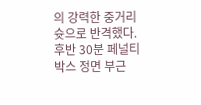의 강력한 중거리 슛으로 반격했다. 후반 30분 페널티박스 정면 부근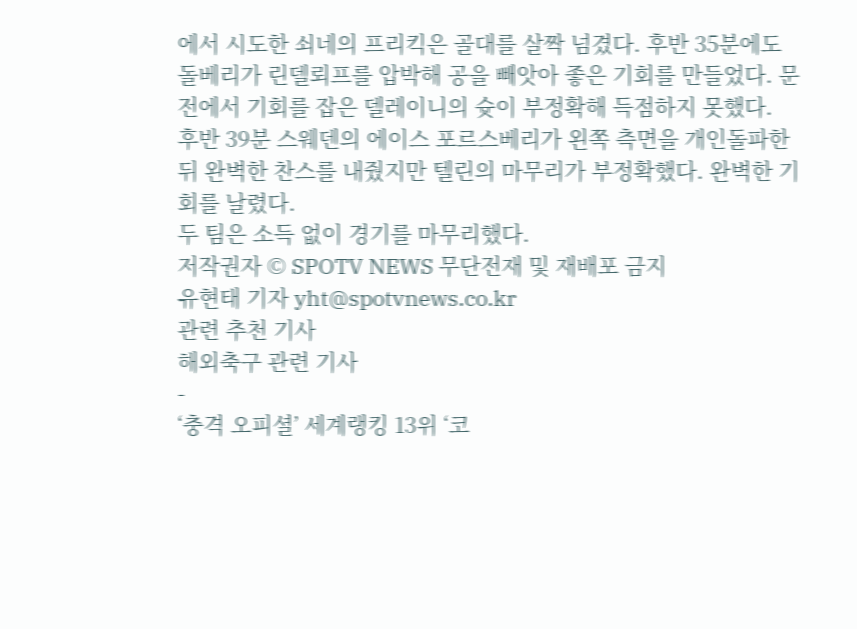에서 시도한 쇠네의 프리킥은 골대를 살짝 넘겼다. 후반 35분에도 돌베리가 린델뢰프를 압박해 공을 빼앗아 좋은 기회를 만들었다. 문전에서 기회를 잡은 델레이니의 슛이 부정확해 득점하지 못했다.
후반 39분 스웨덴의 에이스 포르스베리가 왼쪽 측면을 개인돌파한 뒤 완벽한 찬스를 내줬지만 텔린의 마무리가 부정확했다. 완벽한 기회를 날렸다.
두 팀은 소득 없이 경기를 마무리했다.
저작권자 © SPOTV NEWS 무단전재 및 재배포 금지
유현태 기자 yht@spotvnews.co.kr
관련 추천 기사
해외축구 관련 기사
-
‘충격 오피셜’ 세계랭킹 13위 ‘코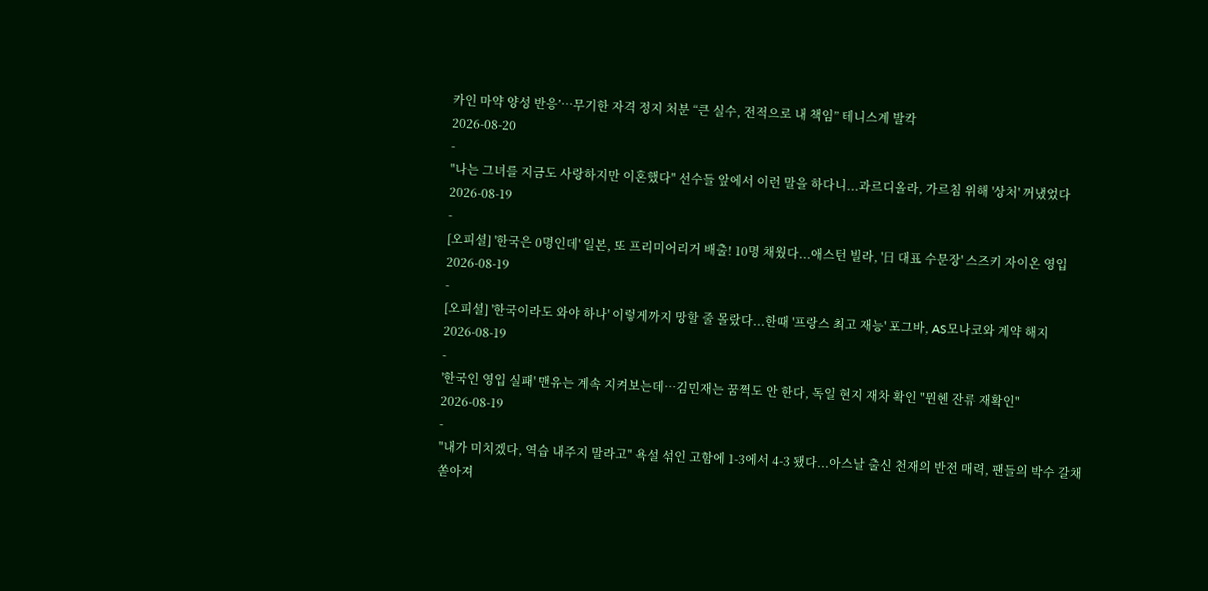카인 마약 양성 반응’…무기한 자격 정지 처분 “큰 실수, 전적으로 내 책임” 테니스계 발칵
2026-08-20
-
"나는 그녀를 지금도 사랑하지만 이혼했다" 선수들 앞에서 이런 말을 하다니...과르디올라, 가르침 위해 '상처' 꺼냈었다
2026-08-19
-
[오피셜] '한국은 0명인데' 일본, 또 프리미어리거 배출! 10명 채웠다...애스턴 빌라, '日 대표 수문장' 스즈키 자이온 영입
2026-08-19
-
[오피셜] '한국이라도 와야 하나' 이렇게까지 망할 줄 몰랐다...한때 '프랑스 최고 재능' 포그바, AS모나코와 계약 해지
2026-08-19
-
'한국인 영입 실패' 맨유는 계속 지켜보는데…김민재는 꿈쩍도 안 한다, 독일 현지 재차 확인 "뮌헨 잔류 재확인"
2026-08-19
-
"내가 미치겠다, 역습 내주지 말라고" 욕설 섞인 고함에 1-3에서 4-3 됐다...아스날 출신 천재의 반전 매력, 팬들의 박수 갈채 쏟아져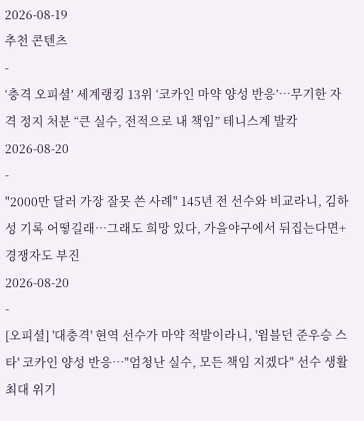2026-08-19
추천 콘텐츠
-
‘충격 오피셜’ 세계랭킹 13위 ‘코카인 마약 양성 반응’…무기한 자격 정지 처분 “큰 실수, 전적으로 내 책임” 테니스계 발칵
2026-08-20
-
"2000만 달러 가장 잘못 쓴 사례" 145년 전 선수와 비교라니, 김하성 기록 어떻길래…그래도 희망 있다, 가을야구에서 뒤집는다면+경쟁자도 부진
2026-08-20
-
[오피셜] '대충격' 현역 선수가 마약 적발이라니, '윔블던 준우승 스타' 코카인 양성 반응…"엄청난 실수, 모든 책임 지겠다" 선수 생활 최대 위기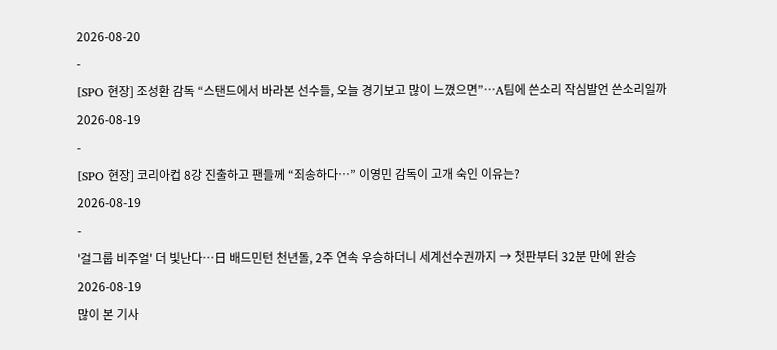2026-08-20
-
[SPO 현장] 조성환 감독 “스탠드에서 바라본 선수들, 오늘 경기보고 많이 느꼈으면”…A팀에 쓴소리 작심발언 쓴소리일까
2026-08-19
-
[SPO 현장] 코리아컵 8강 진출하고 팬들께 “죄송하다…” 이영민 감독이 고개 숙인 이유는?
2026-08-19
-
'걸그룹 비주얼' 더 빛난다…日 배드민턴 천년돌, 2주 연속 우승하더니 세계선수권까지 → 첫판부터 32분 만에 완승
2026-08-19
많이 본 기사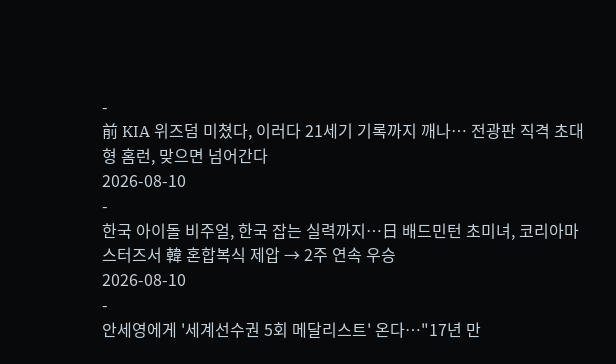-
前 KIA 위즈덤 미쳤다, 이러다 21세기 기록까지 깨나… 전광판 직격 초대형 홈런, 맞으면 넘어간다
2026-08-10
-
한국 아이돌 비주얼, 한국 잡는 실력까지…日 배드민턴 초미녀, 코리아마스터즈서 韓 혼합복식 제압 → 2주 연속 우승
2026-08-10
-
안세영에게 '세계선수권 5회 메달리스트' 온다…"17년 만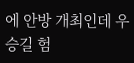에 안방 개최인데 우승길 험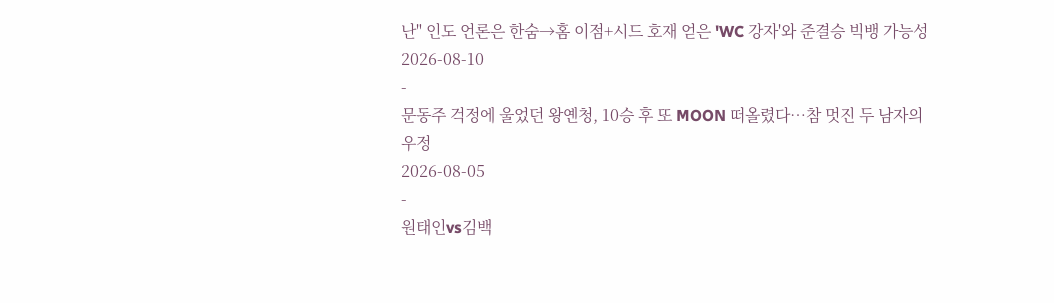난" 인도 언론은 한숨→홈 이점+시드 호재 얻은 'WC 강자'와 준결승 빅뱅 가능성
2026-08-10
-
문동주 걱정에 울었던 왕옌청, 10승 후 또 MOON 떠올렸다…참 멋진 두 남자의 우정
2026-08-05
-
원태인vs김백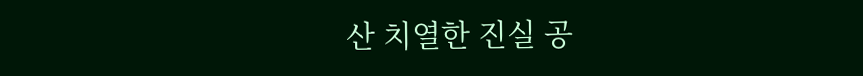산 치열한 진실 공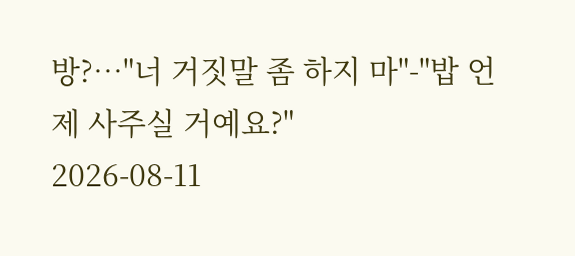방?…"너 거짓말 좀 하지 마"-"밥 언제 사주실 거예요?"
2026-08-11